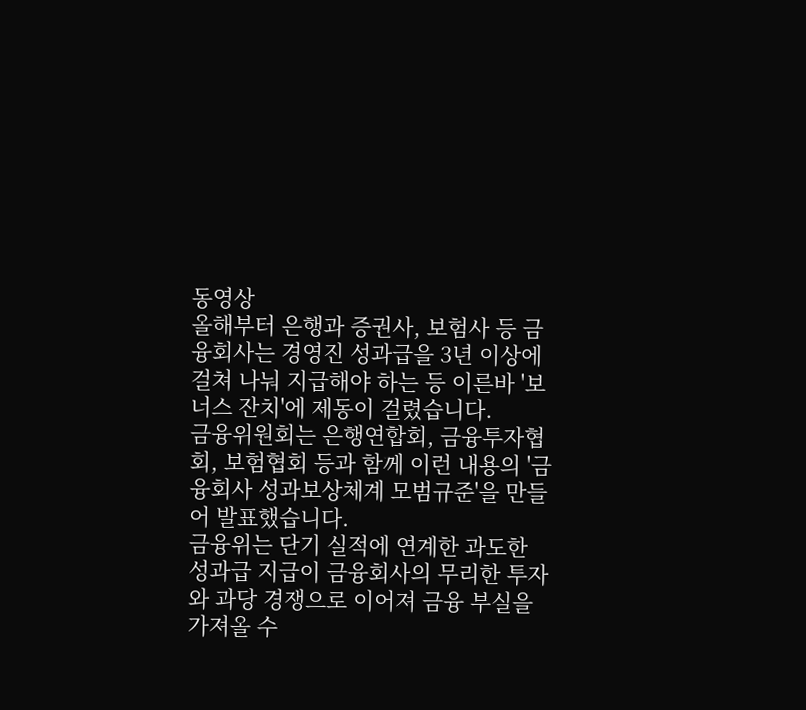동영상
올해부터 은행과 증권사, 보험사 등 금융회사는 경영진 성과급을 3년 이상에 걸쳐 나눠 지급해야 하는 등 이른바 '보너스 잔치'에 제동이 걸렸습니다.
금융위원회는 은행연합회, 금융투자협회, 보험협회 등과 함께 이런 내용의 '금융회사 성과보상체계 모범규준'을 만들어 발표했습니다.
금융위는 단기 실적에 연계한 과도한 성과급 지급이 금융회사의 무리한 투자와 과당 경쟁으로 이어져 금융 부실을 가져올 수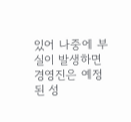있어 나중에 부실이 발생하면 경영진은 예정된 성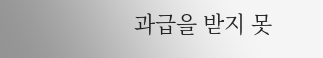과급을 받지 못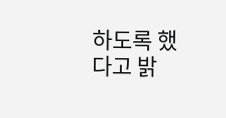하도록 했다고 밝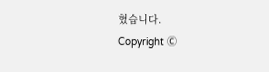혔습니다.
Copyright Ⓒ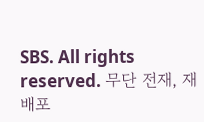SBS. All rights reserved. 무단 전재, 재배포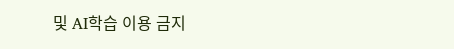및 AI학습 이용 금지